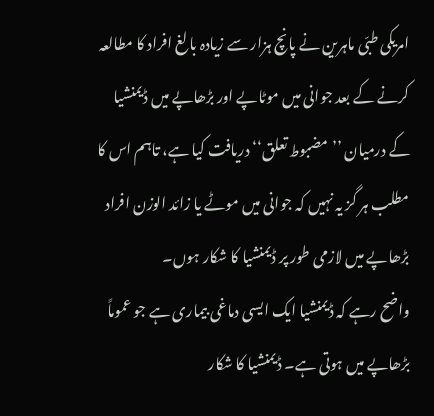امریکی طبّی ماہرین نے پانچ ہزار سے زیادہ بالغ افراد کا مطالعہ کرنے کے بعد جوانی میں موٹاپے اور بڑھاپے میں ڈیمنشیا کے درمیان ’’مضبوط تعلق‘‘ دریافت کیا ہے، تاہم اس کا مطلب ہر گز یہ نہیں کہ جوانی میں موٹے یا زائد الوزن افراد بڑھاپے میں لازمی طور پر ڈیمنشیا کا شکار ہوں۔
واضح رہے کہ ڈیمنشیا ایک ایسی دماغی بیماری ہے جو عموماً بڑھاپے میں ہوتی ہے۔ ڈیمنشیا کا شکار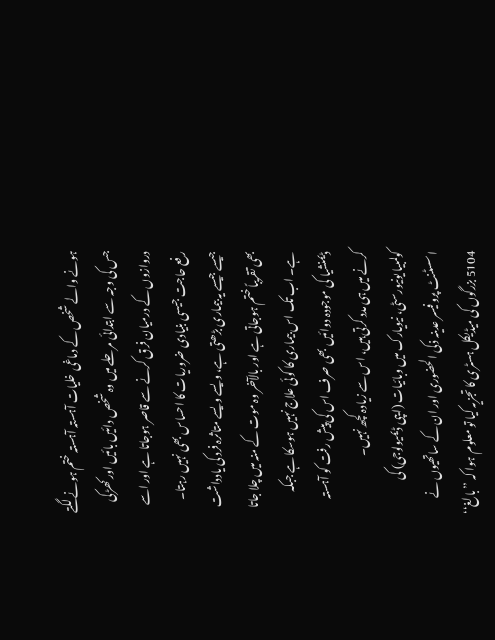ہونے والے شخص کے دماغی خلیات آہستہ آہستہ ختم ہونے لگتے جس کی وجہ سے ابتدائی مرحلے میں وہ شخص دائیں بائیں اور کھڑکی دروازوں کے درمیان فرق کرنے سے قاصر ہوجاتا ہے اور اسے رفع حاجت جیسی بنیادی ضروریات کا احساس بھی نہیں رہتا۔
جیسے جیسے یہ بیماری بڑھتی ہے، ویسے ویسے متاثرہ فرد کی یادداشت بھی تقریباً ختم ہوجاتی ہے اور بالآخر وہ موت کے منہ میں چلا جاتا ہے۔ اب تک اس بیماری کا کوئی علاج نہیں ہوسکا ہے جبکہ ڈیمنشیا کی موجودہ دوائیں بھی صرف اس کی پیش رفت کو آہستہ کرنے میں ہی مدد کرتی ہیں، اس سے زیادہ کچھ نہیں۔
کولمبیا یونیورسٹی، نیویارک میں وبائیات (ایپی ڈیمیولوجی) کی اسسٹنٹ پروفیسر عدینہ ذکی الحضوری اور ان کے ساتھیوں نے 5104 بزرگوں کی میڈیکل ہسٹری کا تجزیہ کیا تو معلوم ہوا کہ ’’بالغ‘‘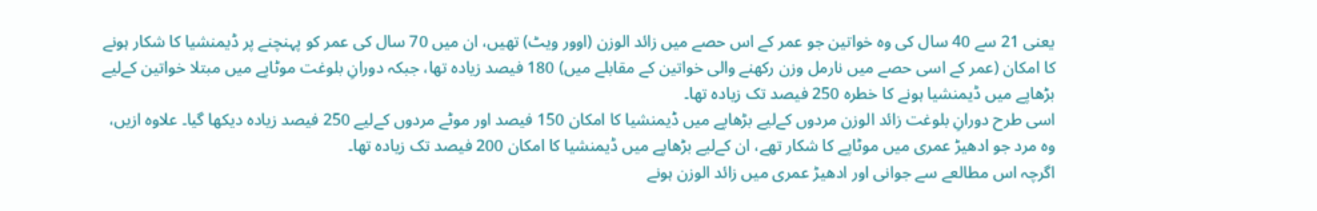یعنی 21 سے 40 سال کی وہ خواتین جو عمر کے اس حصے میں زائد الوزن (اوور ویٹ) تھیں، ان میں 70 سال کی عمر کو پہنچنے پر ڈیمنشیا کا شکار ہونے کا امکان (عمر کے اسی حصے میں نارمل وزن رکھنے والی خواتین کے مقابلے میں) 180 فیصد زیادہ تھا، جبکہ دورانِ بلوغت موٹاپے میں مبتلا خواتین کےلیے بڑھاپے میں ڈیمنشیا ہونے کا خطرہ 250 فیصد تک زیادہ تھا۔
اسی طرح دورانِ بلوغت زائد الوزن مردوں کےلیے بڑھاپے میں ڈیمنشیا کا امکان 150 فیصد اور موٹے مردوں کےلیے 250 فیصد زیادہ دیکھا گیا۔ علاوہ ازیں، وہ مرد جو ادھیڑ عمری میں موٹاپے کا شکار تھے، ان کےلیے بڑھاپے میں ڈیمنشیا کا امکان 200 فیصد تک زیادہ تھا۔
اگرچہ اس مطالعے سے جوانی اور ادھیڑ عمری میں زائد الوزن ہونے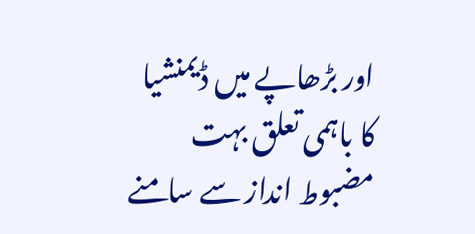اور بڑھاپے میں ڈیمنشیا کا باہمی تعلق بہت مضبوط انداز سے سامنے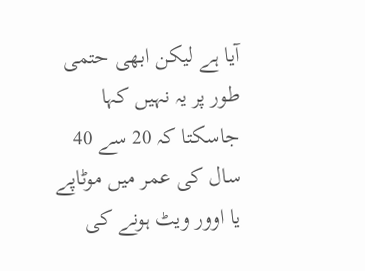آیا ہے لیکن ابھی حتمی طور پر یہ نہیں کہا جاسکتا کہ 20 سے 40 سال کی عمر میں موٹاپے یا اوور ویٹ ہونے کی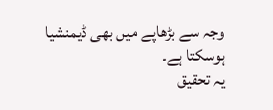وجہ سے بڑھاپے میں بھی ڈیمنشیا ہوسکتا ہے۔
یہ تحقیق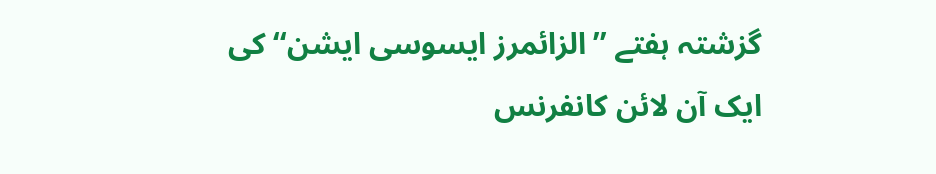گزشتہ ہفتے ’’الزائمرز ایسوسی ایشن‘‘ کی ایک آن لائن کانفرنس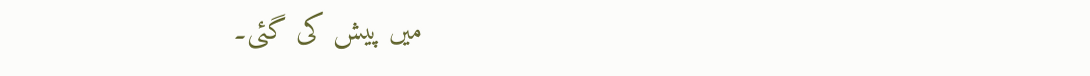میں پیش کی گئی۔